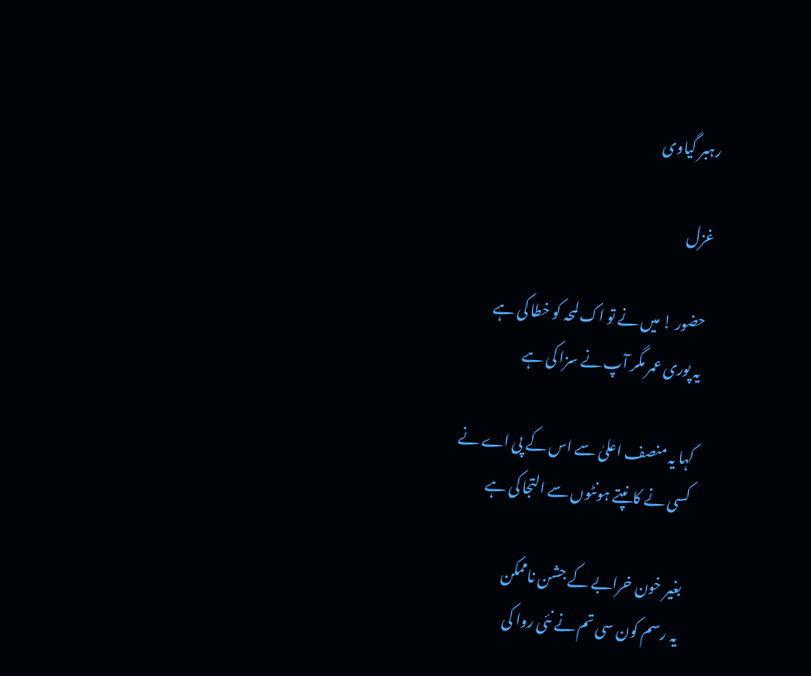رہبر گیاوی

غزل

حضور ! میں نے تو اک لمحہ کو خطا کی ہے
یہ پوری عمر مگر آپ نے سزا کی ہے

کہا یہ منصف اعلیٰ سے اس کے پی اے نے
کسی نے کانپتے ہونٹوں سے التجا کی ہے

بغیر خون خرابے کے جشن ناممکن
یہ رسم کون سی تم نے نئی روا کی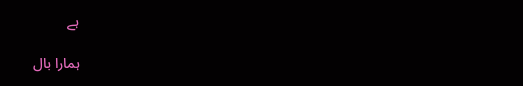ہے

ہمارا بال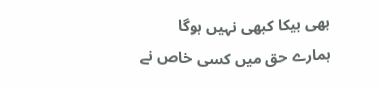بھی بیکا کبھی نہیں ہوگا
ہمارے حق میں کسی خاص نے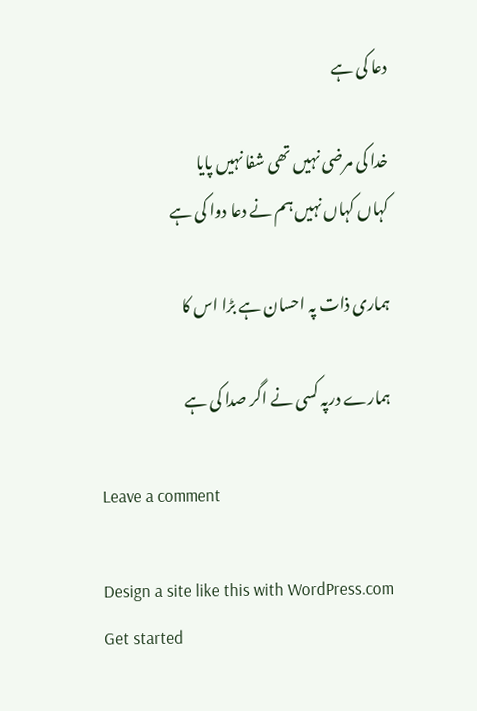دعا کی ہے

خدا کی مرضی نہیں تھی شفا نہیں پایا
کہاں کہاں نہیں ہم نے دعا دوا کی ہے

ہماری ذات پہ احسان ہے بڑا اس کا

ہمارے درپہ کسی نے اگر صدا کی ہے

Leave a comment

Design a site like this with WordPress.com
Get started